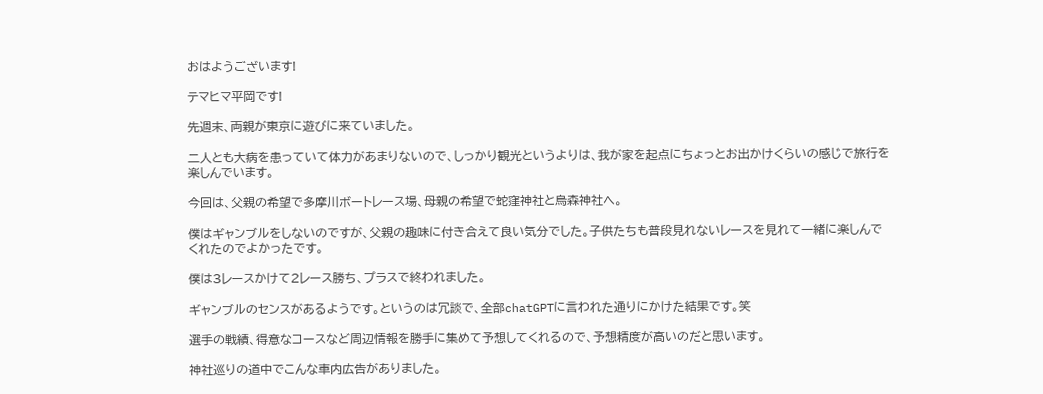おはようございます!

テマヒマ平岡です!

先週末、両親が東京に遊びに来ていました。

二人とも大病を患っていて体力があまりないので、しっかり観光というよりは、我が家を起点にちょっとお出かけくらいの感じで旅行を楽しんでいます。

今回は、父親の希望で多摩川ボートレース場、母親の希望で蛇窪神社と烏森神社へ。

僕はギャンブルをしないのですが、父親の趣味に付き合えて良い気分でした。子供たちも普段見れないレースを見れて一緒に楽しんでくれたのでよかったです。

僕は3レースかけて2レース勝ち、プラスで終われました。

ギャンブルのセンスがあるようです。というのは冗談で、全部chatGPTに言われた通りにかけた結果です。笑

選手の戦績、得意なコースなど周辺情報を勝手に集めて予想してくれるので、予想精度が高いのだと思います。

神社巡りの道中でこんな車内広告がありました。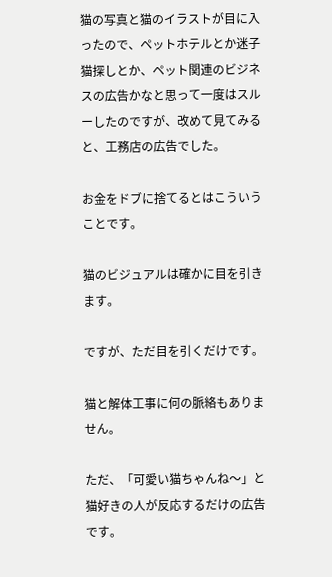猫の写真と猫のイラストが目に入ったので、ペットホテルとか迷子猫探しとか、ペット関連のビジネスの広告かなと思って一度はスルーしたのですが、改めて見てみると、工務店の広告でした。

お金をドブに捨てるとはこういうことです。

猫のビジュアルは確かに目を引きます。

ですが、ただ目を引くだけです。

猫と解体工事に何の脈絡もありません。

ただ、「可愛い猫ちゃんね〜」と猫好きの人が反応するだけの広告です。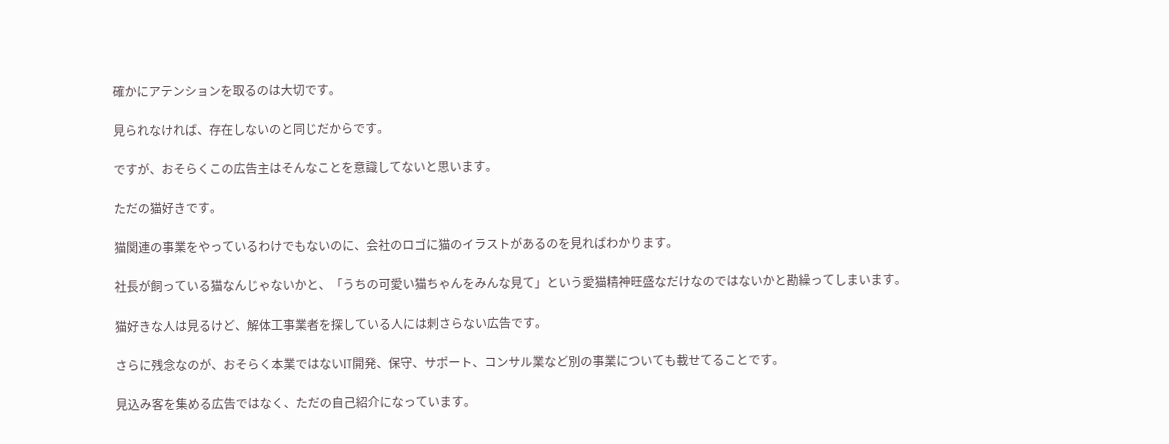確かにアテンションを取るのは大切です。

見られなければ、存在しないのと同じだからです。

ですが、おそらくこの広告主はそんなことを意識してないと思います。

ただの猫好きです。

猫関連の事業をやっているわけでもないのに、会社のロゴに猫のイラストがあるのを見ればわかります。

社長が飼っている猫なんじゃないかと、「うちの可愛い猫ちゃんをみんな見て」という愛猫精神旺盛なだけなのではないかと勘繰ってしまいます。

猫好きな人は見るけど、解体工事業者を探している人には刺さらない広告です。

さらに残念なのが、おそらく本業ではないIT開発、保守、サポート、コンサル業など別の事業についても載せてることです。

見込み客を集める広告ではなく、ただの自己紹介になっています。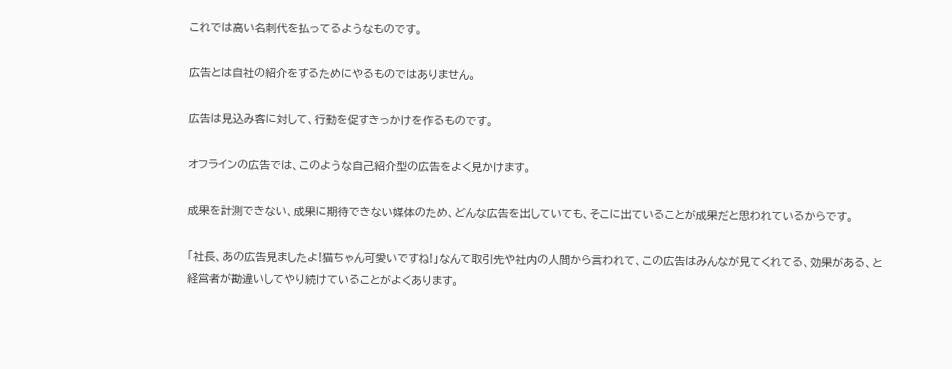これでは高い名刺代を払ってるようなものです。

広告とは自社の紹介をするためにやるものではありません。

広告は見込み客に対して、行動を促すきっかけを作るものです。

オフラインの広告では、このような自己紹介型の広告をよく見かけます。

成果を計測できない、成果に期待できない媒体のため、どんな広告を出していても、そこに出ていることが成果だと思われているからです。

「社長、あの広告見ましたよ!猫ちゃん可愛いですね!」なんて取引先や社内の人間から言われて、この広告はみんなが見てくれてる、効果がある、と経営者が勘違いしてやり続けていることがよくあります。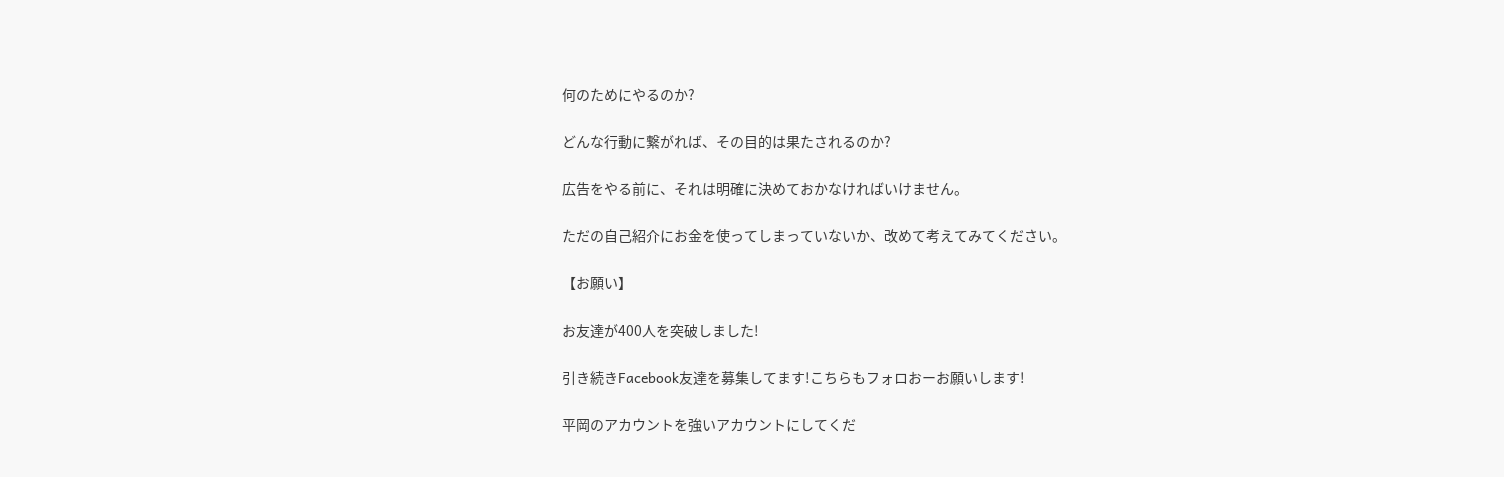何のためにやるのか?

どんな行動に繋がれば、その目的は果たされるのか?

広告をやる前に、それは明確に決めておかなければいけません。

ただの自己紹介にお金を使ってしまっていないか、改めて考えてみてください。

【お願い】

お友達が400人を突破しました!

引き続きFacebook友達を募集してます!こちらもフォロおーお願いします!

平岡のアカウントを強いアカウントにしてくだ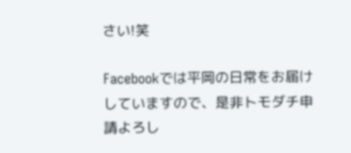さい!笑

Facebookでは平岡の日常をお届けしていますので、是非トモダチ申請よろし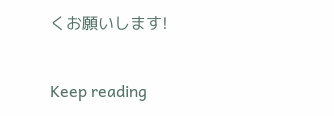くお願いします!

Keep reading